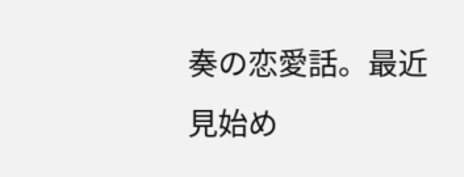奏の恋愛話。最近見始め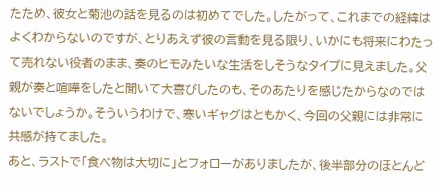たため、彼女と菊池の話を見るのは初めてでした。したがって、これまでの経緯はよくわからないのですが、とりあえず彼の言動を見る限り、いかにも将来にわたって売れない役者のまま、奏のヒモみたいな生活をしそうなタイプに見えました。父親が奏と喧嘩をしたと聞いて大喜びしたのも、そのあたりを感じたからなのではないでしょうか。そういうわけで、寒いギャグはともかく、今回の父親には非常に共感が持てました。
あと、ラストで「食べ物は大切に」とフォローがありましたが、後半部分のほとんど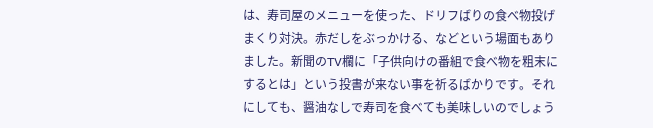は、寿司屋のメニューを使った、ドリフばりの食べ物投げまくり対決。赤だしをぶっかける、などという場面もありました。新聞のTV欄に「子供向けの番組で食べ物を粗末にするとは」という投書が来ない事を祈るばかりです。それにしても、醤油なしで寿司を食べても美味しいのでしょう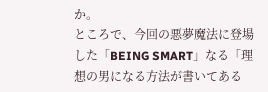か。
ところで、今回の悪夢魔法に登場した「BEING SMART」なる「理想の男になる方法が書いてある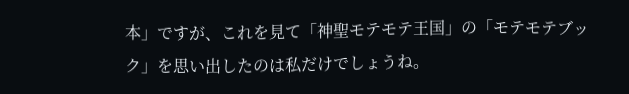本」ですが、これを見て「神聖モテモテ王国」の「モテモテブック」を思い出したのは私だけでしょうね。